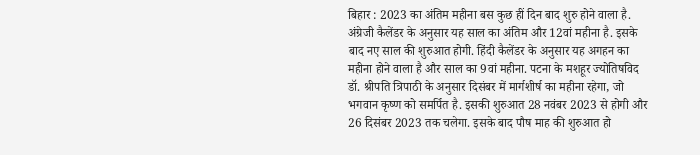बिहार : 2023 का अंतिम महीना बस कुछ हीं दिन बाद शुरु होने वाला है. अंग्रेजी कैलेंडर के अनुसार यह साल का अंतिम और 12वां महीना है. इसके बाद नए साल की शुरुआत होगी. हिंदी कैलेंडर के अनुसार यह अगहन का महीना होने वाला है और साल का 9वां महीना. पटना के मशहूर ज्योतिषविद डॉ. श्रीपति त्रिपाठी के अनुसार दिसंबर में मार्गशीर्ष का महीना रहेगा, जो भगवान कृष्ण को समर्पित है. इसकी शुरुआत 28 नवंबर 2023 से होगी और 26 दिसंबर 2023 तक चलेगा. इसके बाद पौष माह की शुरुआत हो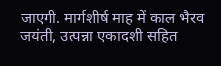जाएगी. मार्गशीर्ष माह में काल भैरव जयंती, उत्पन्ना एकादशी सहित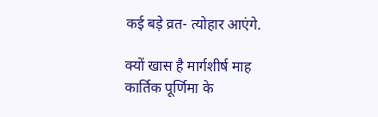कई बड़े व्रत- त्योहार आएंगे.

क्यों खास है मार्गशीर्ष माह
कार्तिक पूर्णिमा के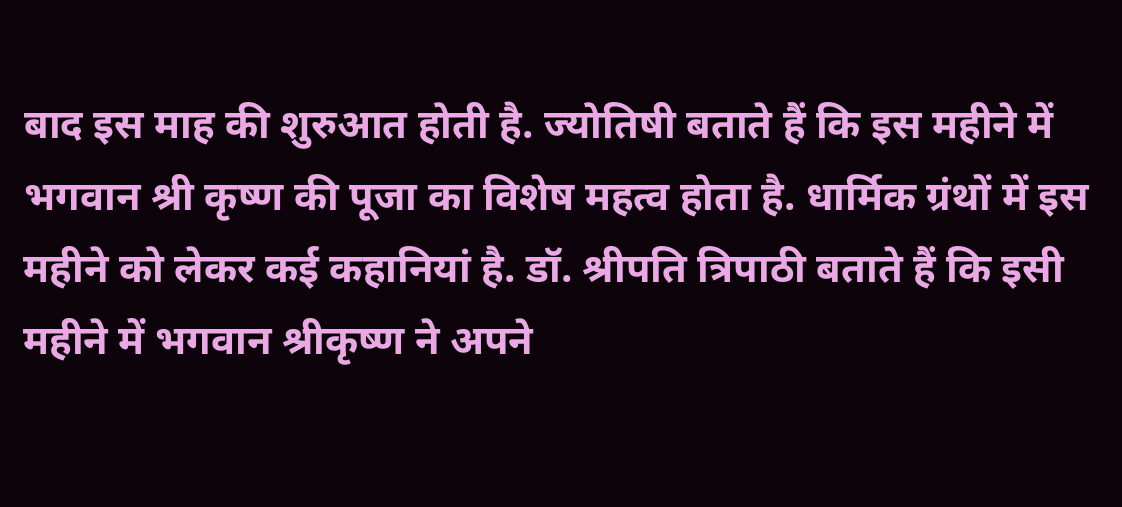बाद इस माह की शुरुआत होती है. ज्योतिषी बताते हैं कि इस महीने में भगवान श्री कृष्ण की पूजा का विशेष महत्व होता है. धार्मिक ग्रंथों में इस महीने को लेकर कई कहानियां है. डॉ. श्रीपति त्रिपाठी बताते हैं कि इसी महीने में भगवान श्रीकृष्ण ने अपने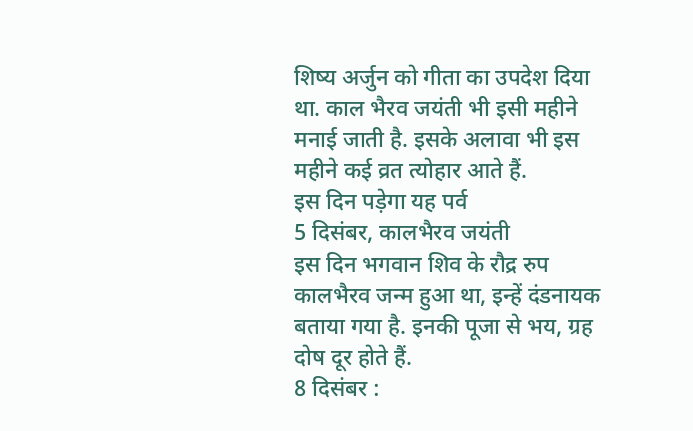शिष्य अर्जुन को गीता का उपदेश दिया था. काल भैरव जयंती भी इसी महीने मनाई जाती है. इसके अलावा भी इस महीने कई व्रत त्योहार आते हैं.
इस दिन पड़ेगा यह पर्व
5 दिसंबर, कालभैरव जयंती
इस दिन भगवान शिव के रौद्र रुप कालभैरव जन्म हुआ था, इन्हें दंडनायक बताया गया है. इनकी पूजा से भय, ग्रह दोष दूर होते हैं.
8 दिसंबर :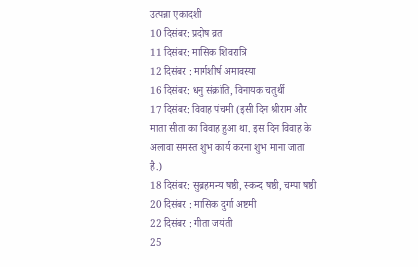उत्पन्ना एकादशी
10 दिसंबर: प्रदोष व्रत
11 दिसंबर: मासिक शिवरात्रि
12 दिसंबर : मार्गशीर्ष अमावस्या
16 दिसंबर: धनु संक्रांति, विनायक चतुर्थी
17 दिसंबर: विवाह पंचमी (इसी दिन श्रीराम और माता सीता का विवाह हुआ था. इस दिन विवाह के अलावा समस्त शुभ कार्य करना शुभ माना जाता है.)
18 दिसंबर: सुब्रहमन्य षष्ठी, स्कन्द षष्ठी, चम्पा षष्ठी
20 दिसंबर : मासिक दुर्गा अष्टमी
22 दिसंबर : गीता जयंती
25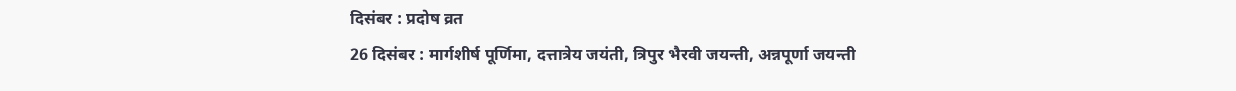दिसंबर : प्रदोष व्रत
26 दिसंबर : मार्गशीर्ष पूर्णिमा, दत्तात्रेय जयंती, त्रिपुर भैरवी जयन्ती, अन्नपूर्णा जयन्ती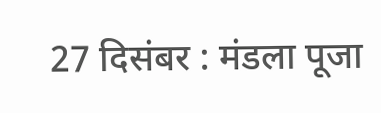27 दिसंबर : मंडला पूजा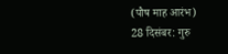(पौष माह आरंभ)
28 दिसंबर: गुरु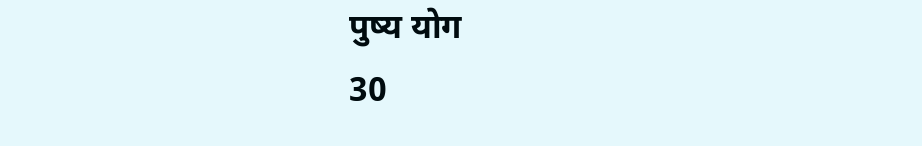पुष्य योग
30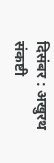दिसंबर : अखुरथ संकष्टी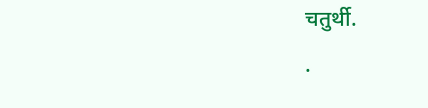चतुर्थी.
.